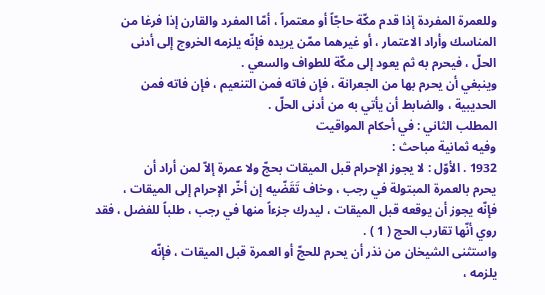وللعمرة المفردة إذا قدم مكّة حاجّاً أو معتمراً ، أمّا المفرد والقارن إذا فرغا من
المناسك وأراد الاعتمار ، أو غيرهما ممّن يريده فإنّه يلزمه الخروج إلى أدنى
الحلّ ، فيحرم به ثم يعود إلى مكّة للطواف والسعي .
وينبغي أن يحرم بها من الجعرانة ، فإن فاته فمن التنعيم ، فإن فاته فمن
الحديبية ، والضابط أن يأتي به من أدنى الحلّ .
المطلب الثاني : في أحكام المواقيت
وفيه ثمانية مباحث :
1932 . الأوّل : لا يجوز الإحرام قبل الميقات بحجّ ولا عمرة إلاّ لمن أراد أن
يحرم بالعمرة المبتولة في رجب ، وخاف تَقَضّيه إن أخّر الإحرام إلى الميقات ،
فإنّه يجوز أن يوقعه قبل الميقات ، ليدرك جزءاً منها في رجب ، طلباً للفضل ، فقد
روي أنّها تقارب الحج ( 1 ) .
واستثنى الشيخان من نذر أن يحرم للحجّ أو العمرة قبل الميقات ، فإنّه
يلزمه ،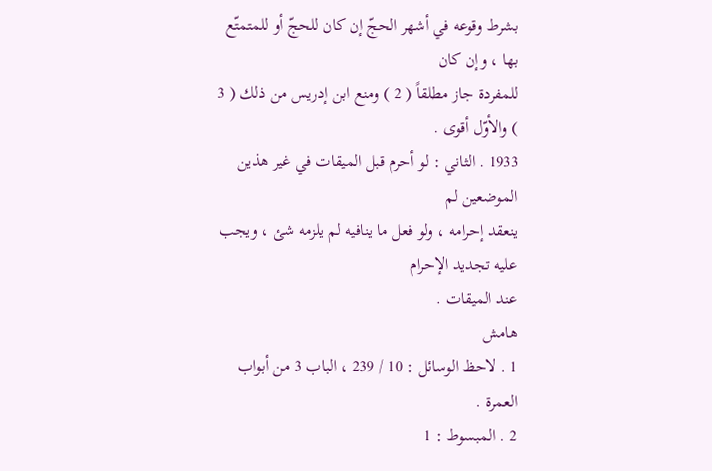بشرط وقوعه في أشهر الحجّ إن كان للحجّ أو للمتمتّع بها ، وإن كان
للمفردة جاز مطلقاً ( 2 ) ومنع ابن إدريس من ذلك ( 3 ) والأوّل أقوى .
1933 . الثاني : لو أحرم قبل الميقات في غير هذين الموضعين لم
ينعقد إحرامه ، ولو فعل ما ينافيه لم يلزمه شئ ، ويجب عليه تجديد الإحرام
عند الميقات .
هامش
1 . لاحظ الوسائل : 10 / 239 ، الباب 3 من أبواب العمرة .
2 . المبسوط : 1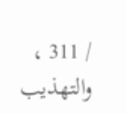/ 311 ، والتهذيب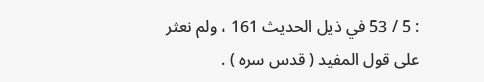: 5 / 53 في ذيل الحديث 161 ، ولم نعثر على قول المفيد ( قدس سره ) .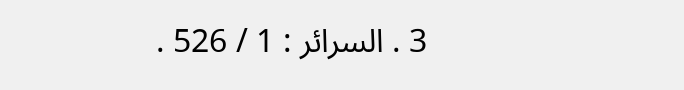3 . السرائر : 1 / 526 .